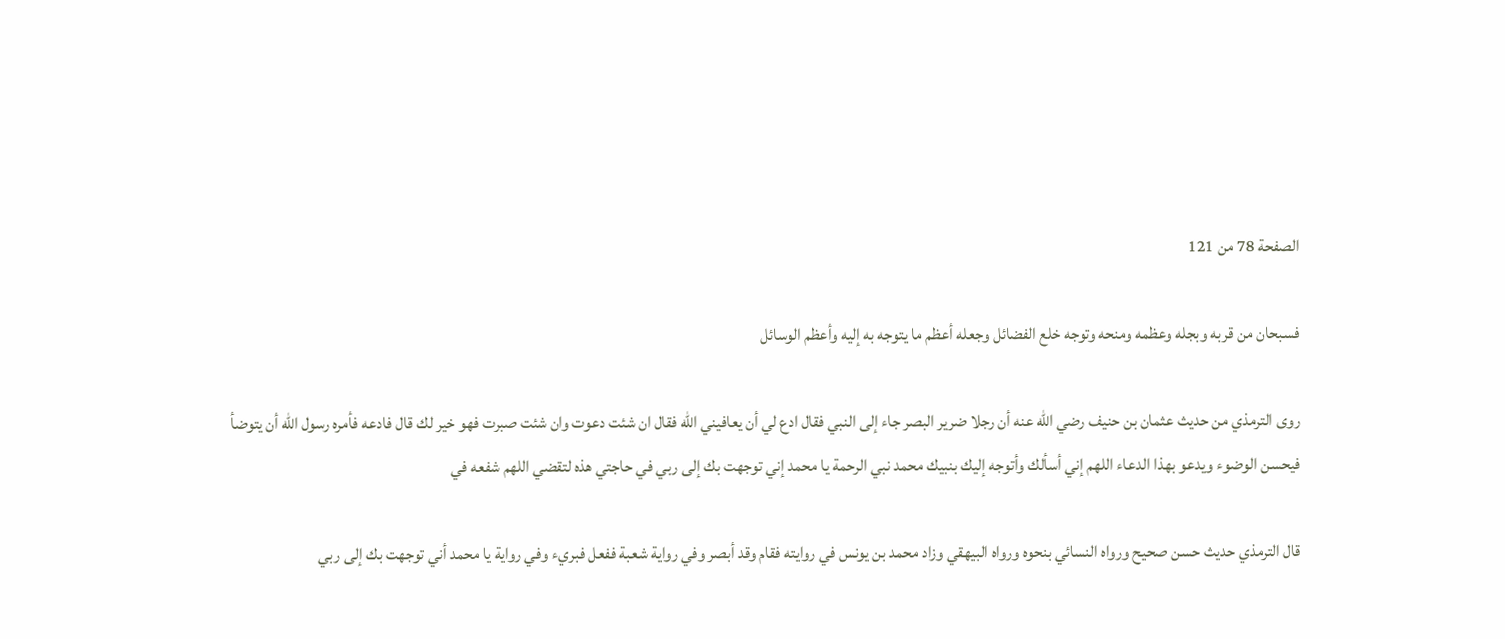الصفحة 78 من 121

فسبحان من قربه وبجله وعظمه ومنحه وتوجه خلع الفضائل وجعله أعظم ما يتوجه به إليه وأعظم الوسائل

روى الترمذي من حديث عثمان بن حنيف رضي الله عنه أن رجلا ضرير البصر جاء إلى النبي فقال ادع لي أن يعافيني الله فقال ان شئت دعوت وان شئت صبرت فهو خير لك قال فادعه فأمره رسول الله أن يتوضأ فيحسن الوضوء ويدعو بهذا الدعاء اللهم إني أسألك وأتوجه إليك بنبيك محمد نبي الرحمة يا محمد إني توجهت بك إلى ربي في حاجتي هذه لتقضي اللهم شفعه في

قال الترمذي حديث حسن صحيح ورواه النسائي بنحوه ورواه البيهقي وزاد محمد بن يونس في روايته فقام وقد أبصر وفي رواية شعبة ففعل فبريء وفي رواية يا محمد أني توجهت بك إلى ربي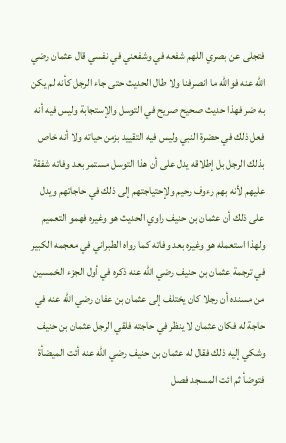فتجلى عن بصري اللهم شفعه في وشفعني في نفسي قال عثمان رضي الله عنه فوالله ما انصرفنا ولا طال الحديث حتى جاء الرجل كأنه لم يكن به ضر فهذا حديث صحيح صريح في التوسل والإستجابة وليس فيه أنه فعل ذلك في حضرة النبي وليس فيه التقييد بزمن حياته ولا أنه خاص بذلك الرجل بل إطلاقه يدل على أن هذا التوسل مستمر بعد وفاته شفقة عليهم لأنه بهم رءوف رحيم ولإحتياجتهم إلى ذلك في حاجاتهم ويدل على ذلك أن عثمان بن حنيف راوي الحديث هو وغيره فهمو التعميم ولهذا استعمله هو وغيره بعد وفاته كما رواه الطبراني في معجمه الكبير في ترجمة عثمان بن حنيف رضي الله عنه ذكره في أول الجزء الخمسين من مسنده أن رجلا كان يختلف إلى عثمان بن عفان رضي الله عنه في حاجة له فكان عثمان لا ينظر في حاجته فلقي الرجل عثمان بن حنيف وشكي إليه ذلك فقال له عثمان بن حنيف رضي الله عنه أئت الميضأة فتوضأ ثم ائت المسجد فصل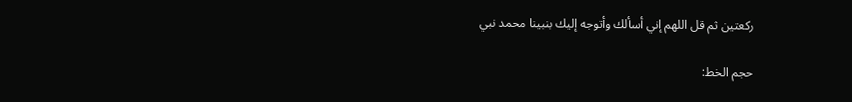ركعتين ثم قل اللهم إني أسألك وأتوجه إليك بنبينا محمد نبي

حجم الخط: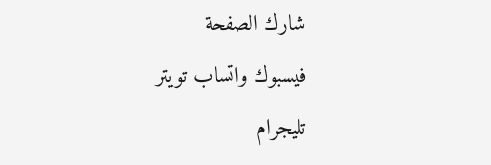شارك الصفحة
فيسبوك واتساب تويتر تليجرام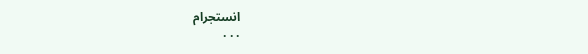انستجرام
. . .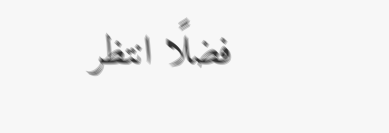فضلًا انتظر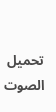تحميل الصوت